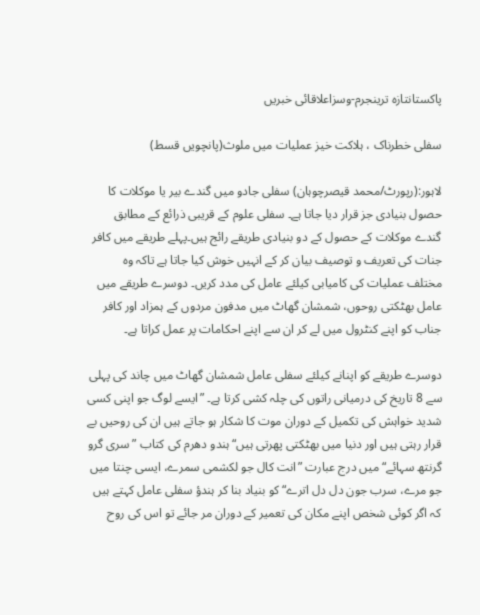پاکستانتازہ ترینجرم-وسزاعلاقائی خبریں

سفلی خطرناک ، ہلاکت خیز عملیات میں ملوث(پانچویں قسط)

لاہور:(رپورٹ/محمد قیصرچوہان) سفلی جادو میں گندے بیر یا موکلات کا حصول بنیادی جز قرار دیا جاتا ہے۔ سفلی علوم کے قریبی ذرائع کے مطابق گندے موکلات کے حصول کے دو بنیادی طریقے رائج ہیں۔پہلے طریقے میں کافر جنات کی تعریف و توصیف بیان کر کے انہیں خوش کیا جاتا ہے تاکہ وہ مختلف عملیات کی کامیابی کیلئے عامل کی مدد کریں۔ دوسرے طریقے میں عامل بھٹکتی روحوں، شمشان گھاٹ میں مدفون مردوں کے ہمزاد اور کافر جناب کو اپنے کنٹرول میں لے کر ان سے اپنے احکامات پر عمل کراتا ہے۔

دوسرے طریقے کو اپنانے کیلئے سفلی عامل شمشان گھاٹ میں چاند کی پہلی سے 8 تاریخ کی درمیانی راتوں کی چلہ کشی کرتا ہے۔ ”ایسے لوگ جو اپنی کسی شدید خواہش کی تکمیل کے دوران موت کا شکار ہو جاتے ہیں ان کی روحیں بے قرار رہتی ہیں اور دنیا میں بھٹکتی پھرتی ہیں“ ہندو دھرم کی کتاب ”سری گرو گرنتھ سہائے“ میں درج عبارت ”انت کال جو لکشمی سمرے، ایسی چنتا میں جو مرے، سرب جون دل دل اترے“ کو بنیاد بنا کر ہندؤ سفلی عامل کہتے ہیں کہ اگر کوئی شخص اپنے مکان کی تعمیر کے دوران مر جائے تو اس کی روح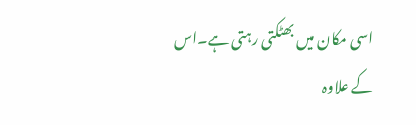اسی مکان میں بھٹکتی رہتی ہے۔اس کے علاوہ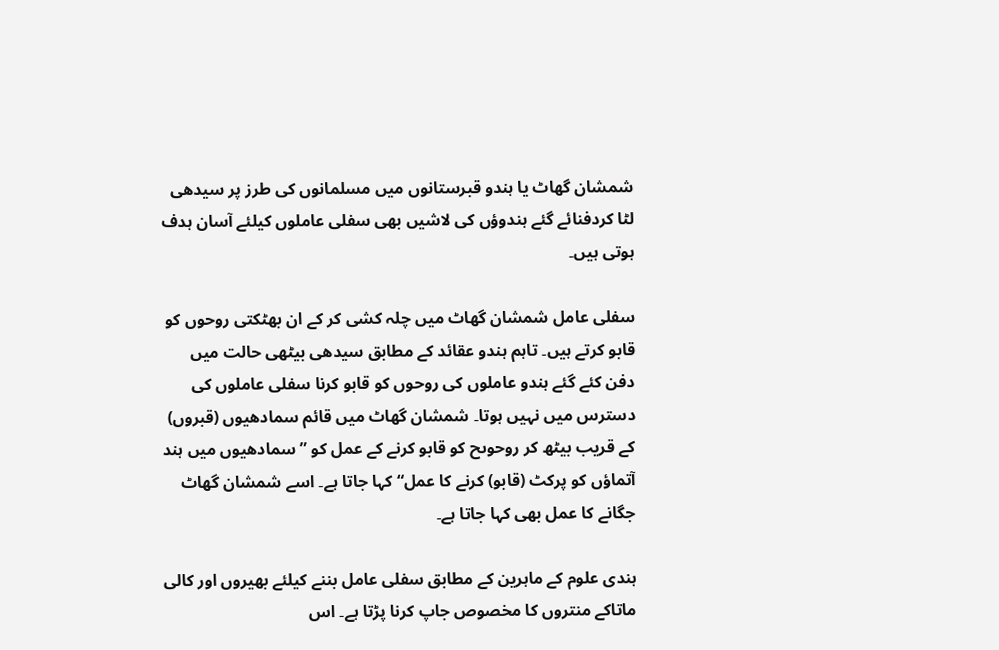شمشان گھاٹ یا ہندو قبرستانوں میں مسلمانوں کی طرز پر سیدھی لٹا کردفنائے گئے ہندوؤں کی لاشیں بھی سفلی عاملوں کیلئے آسان ہدف ہوتی ہیں۔

سفلی عامل شمشان گھاٹ میں چلہ کشی کر کے ان بھٹکتی روحوں کو قابو کرتے ہیں۔ تاہم ہندو عقائد کے مطابق سیدھی بیٹھی حالت میں دفن کئے گئے ہندو عاملوں کی روحوں کو قابو کرنا سفلی عاملوں کی دسترس میں نہیں ہوتا۔ شمشان گھاٹ میں قائم سمادھیوں (قبروں) کے قریب بیٹھ کر روحوںح کو قابو کرنے کے عمل کو ”سمادھیوں میں ہند آتماؤں کو پرکٹ (قابو) کرنے کا عمل“ کہا جاتا ہے۔ اسے شمشان گھاٹ جگانے کا عمل بھی کہا جاتا ہے۔

ہندی علوم کے ماہرین کے مطابق سفلی عامل بننے کیلئے بھیروں اور کالی ماتاکے منتروں کا مخصوص جاپ کرنا پڑتا ہے۔ اس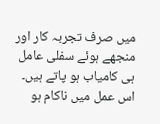میں صرف تجربہ کار اور منجھے ہوئے سفلی عامل ہی کامیاب ہو پاتے ہیں۔ اس عمل میں ناکام ہو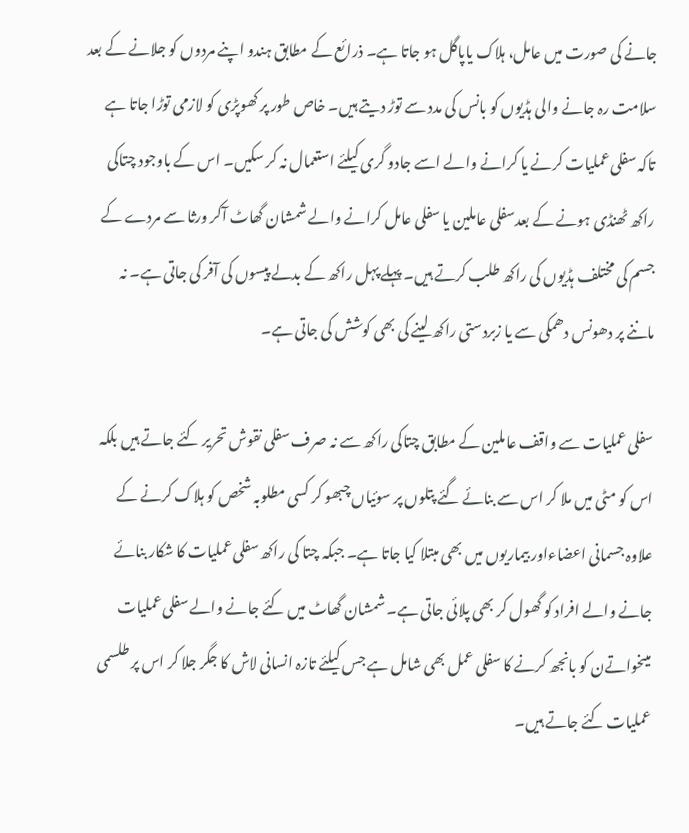جانے کی صورت میں عامل، ہلاک یاپاگل ہو جاتا ہے۔ ذرائع کے مطابق ہندو اپنے مردوں کو جلانے کے بعد سلامت رہ جانے والی ہڈیوں کو بانس کی مدد سے توڑ دیتے ہیں۔ خاص طور پر کھوپڑی کو لازمی توڑا جاتا ہے تاکہ سفلی عملیات کرنے یا کرانے والے اسے جادو گری کیلئے استعمال نہ کر سکیں۔ اس کے باوجود چتاکی راکھ ٹھنڈی ہونے کے بعدسفلی عاملین یا سفلی عامل کرانے والے شمشان گھاٹ آکر ورثا سے مردے کے جسم کی مختلف ہڈیوں کی راکھ طلب کرتے ہیں۔ پہلے پہل راکھ کے بدلے پیسوں کی آفر کی جاتی ہے۔ نہ ماننے پر دھونس دھمکی سے یا زبردستی راکھ لینے کی بھی کوشش کی جاتی ہے۔

سفلی عملیات سے واقف عاملین کے مطابق چتاکی راکھ سے نہ صرف سفلی نقوش تحریر کئے جاتے ہیں بلکہ اس کو مٹی میں ملا کر اس سے بنائے گئے پتلوں پر سوئیاں چبھو کر کسی مطلوبہ شخص کو ہلاک کرنے کے علاوہ جسمانی اعضاءاور بیماریوں میں بھی مبتلا کیا جاتا ہے۔ جبکہ چتا کی راکھ سفلی عملیات کا شکار بنائے جانے والے افراد کو گھول کر بھی پلائی جاتی ہے۔ شمشان گھاٹ میں کئے جانے والے سفلی عملیات میںخواتےن کو بانجھ کرنے کا سفلی عمل بھی شامل ہے جس کیلئے تازہ انسانی لاش کا جگر جلا کر اس پر طلسمی عملیات کئے جاتے ہیں۔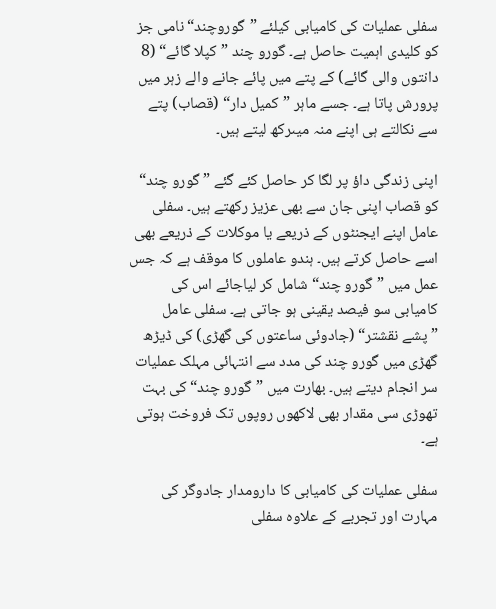سفلی عملیات کی کامیابی کیلئے ”گوروچند“ نامی جز کو کلیدی اہمیت حاصل ہے۔ گورو چند ”کپلا گائے“ (8 دانتوں والی گائے) کے پتے میں پائے جانے والے زہر میں پرورش پاتا ہے۔ جسے ماہر ”کمیل دار“ (قصاب) پتے سے نکالتے ہی اپنے منہ میںرکھ لیتے ہیں۔

اپنی زندگی داؤ پر لگا کر حاصل کئے گئے ” گورو چند“ کو قصاب اپنی جان سے بھی عزیز رکھتے ہیں۔ سفلی عامل اپنے ایجنٹوں کے ذریعے یا موکلات کے ذریعے بھی اسے حاصل کرتے ہیں۔ ہندو عاملوں کا موقف ہے کہ جس عمل میں ”گورو چند“ شامل کر لیاجائے اس کی کامیابی سو فیصد یقینی ہو جاتی ہے۔ سفلی عامل ”پشے نقشتر“ (جادوئی ساعتوں کی گھڑی) کی ڈیڑھ گھڑی میں گورو چند کی مدد سے انتہائی مہلک عملیات سر انجام دیتے ہیں۔ بھارت میں ”گورو چند“ کی بہت تھوڑی سی مقدار بھی لاکھوں روپوں تک فروخت ہوتی ہے۔

سفلی عملیات کی کامیابی کا دارومدار جادوگر کی مہارت اور تجربے کے علاوہ سفلی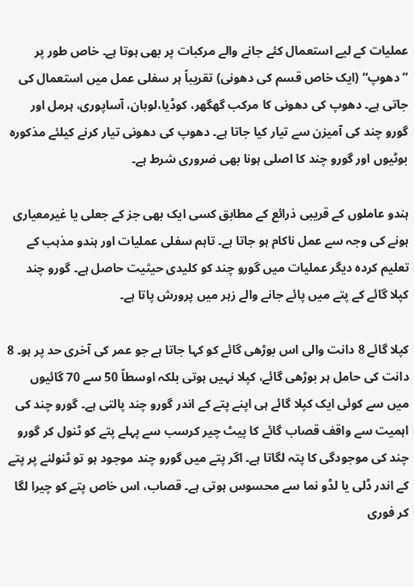عملیات کے لیے استعمال کئے جانے والے مرکبات پر بھی ہوتا ہے۔ خاص طور پر ”دھوپ“ (ایک خاص قسم کی دھونی) تقریباً ہر سفلی عمل میں استعمال کی جاتی ہے۔ دھوپ کی دھونی کا مرکب گھگھر، کوڈیا،لوبان، آساپوری، ہرمل اور گورو چند کی آمیزن سے تیار کیا جاتا ہے۔ دھوپ کی دھونی تیار کرنے کیلئے مذکورہ بوٹیوں اور گورو چند کا اصلی ہونا بھی ضروری شرط ہے۔

ہندو عاملوں کے قریبی ذرائع کے مطابق کسی ایک بھی جز کے جعلی یا غیرمعیاری ہونے کی وجہ سے عمل ناکام ہو جاتا ہے۔ تاہم سفلی عملیات اور ہندو مذہب کے تعلیم کردہ دیگر عملیات میں گورو چند کو کلیدی حیثیت حاصل ہے۔ گورو چند کپلا گائے کے پتے میں پائے جانے والے زہر میں پرورش پاتا ہے۔

کپلا گائے 8 دانت والی اس بوڑھی گائے کو کہا جاتا ہے جو عمر کی آخری حد پر ہو۔ 8 دانت کی حامل ہر بوڑھی گائے، کپلا نہیں ہوتی بلکہ اوسطاً 50 سے 70 گائیوں میں سے کوئی ایک کپلا گائے ہی اپنے پتے کے اندر گورو چند پالتی ہے۔ گورو چند کی اہمیت سے واقف قصاب گائے کا پیٹ چیر کرسب سے پہلے پتے کو ٹنول کر گورو چند کی موجودگی کا پتہ لگاتا ہے۔ اگر پتے میں گورو چند موجود ہو تو ٹنولنے پر پتے کے اندر ڈلی یا لڈو نما سے محسوس ہوتی ہے۔ قصاب، اس خاص پتے کو چیرا لگا کر فوری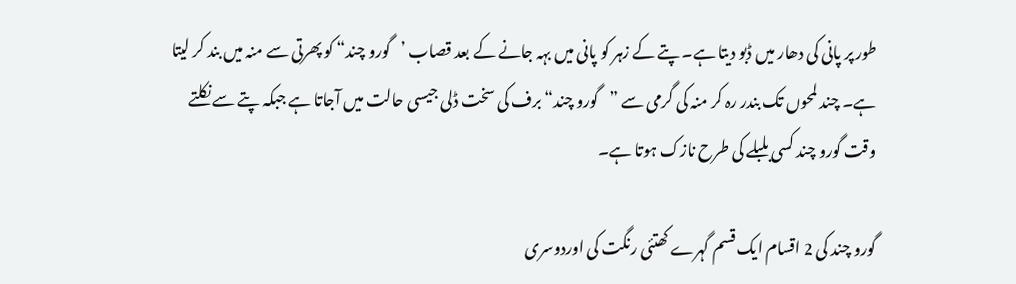طور پر پانی کی دھار میں ڈبو دیتا ہے۔ پتے کے زہر کو پانی میں بہہ جانے کے بعد قصاب ’گورو چند“ کو پھرتی سے منہ میں بند کر لیتا ہے۔ چند لمحوں تک بندر رہ کر منہ کی گرمی سے ”گورو چند“ برف کی سخت ڈلی جیسی حالت میں آجاتا ہے جبکہ پتے سے نکلتے وقت گورو چند کسی بلبلے کی طرح نازک ہوتا ہے۔

گورو چند کی 2 اقسام ایک قسم گہرے کھتئی رنگت کی اوردوسری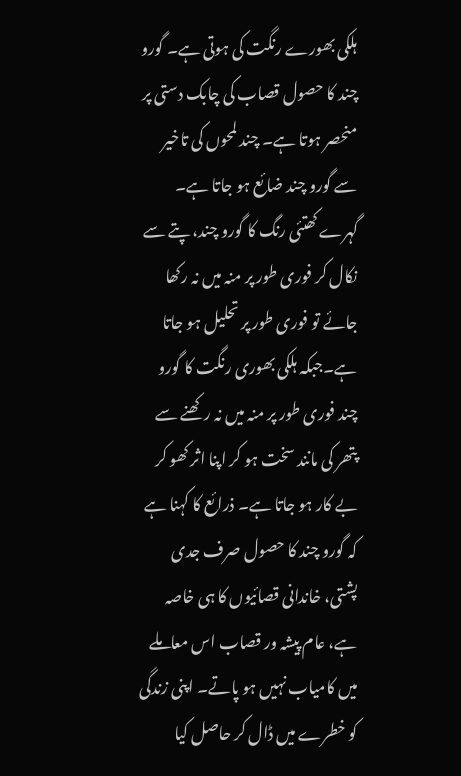ہلکی بھورے رنگت کی ہوتی ہے۔ گورو چند کا حصول قصاب کی چابک دستی پر منحصر ہوتا ہے۔ چند لمحوں کی تاخیر سے گورو چند ضائع ہو جاتا ہے۔ گہرے کھتئی رنگ کا گورو چند، پتے سے نکال کر فوری طور پر منہ میں نہ رکھا جائے تو فوری طور پر تحلیل ہو جاتا ہے۔جبکہ ہلکی بھوری رنگت کا گورو چند فوری طور پر منہ میں نہ رکھنے سے پتھر کی مانند سخت ہو کر اپنا اثر کھو کر بے کار ہو جاتا ہے۔ ذرائع کا کہنا ہے کہ گورو چند کا حصول صرف جدی پشتی، خاندانی قصائیوں کا ہی خاصہ ہے، عام پیشہ ور قصاب اس معاملے میں کامیاب نہیں ہو پاتے۔ اپنی زندگی کو خطرے میں ڈال کر حاصل کیا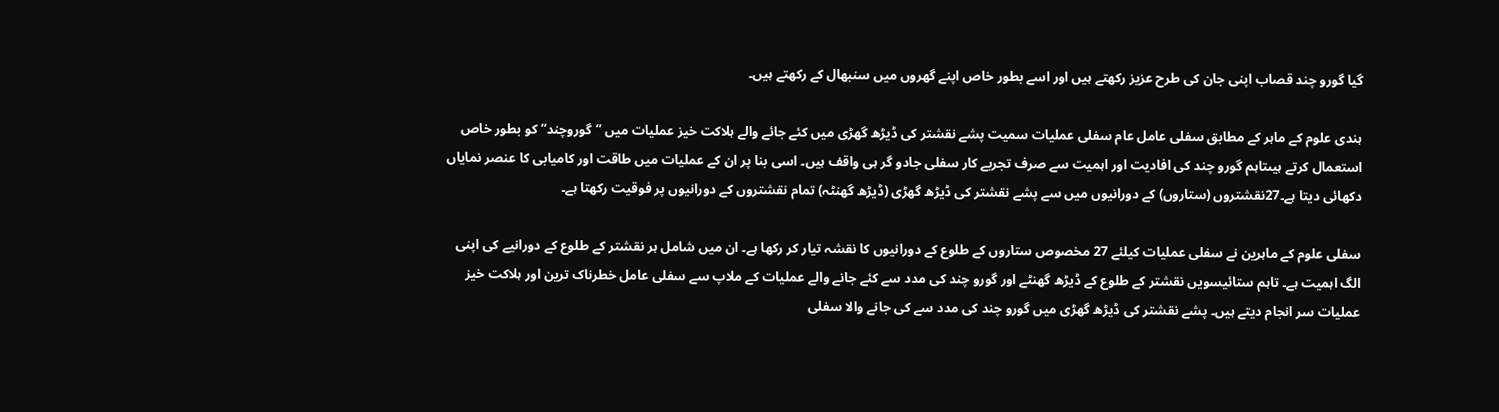گیا گورو چند قصاب اپنی جان کی طرح عزیز رکھتے ہیں اور اسے بطور خاص اپنے گھروں میں سنبھال کے رکھتے ہیں۔

ہندی علوم کے ماہر کے مطابق سفلی عامل عام سفلی عملیات سمیت پشے نقشتر کی ڈیڑھ گھڑی میں کئے جائے والے ہلاکت خیز عملیات میں ”گوروچند“ کو بطور خاص استعمال کرتے ہیںتاہم گورو چند کی افادیت اور اہمیت سے صرف تجربے کار سفلی جادو گر ہی واقف ہیں۔ اسی بنا پر ان کے عملیات میں طاقت اور کامیابی کا عنصر نمایاں دکھائی دیتا ہے۔27نقشتروں (ستاروں) کے دورانیوں میں سے پشے نقشتر کی ڈیڑھ گھڑی (ڈیڑھ گھنٹہ) تمام نقشتروں کے دورانیوں پر فوقیت رکھتا ہے۔

سفلی علوم کے ماہرین نے سفلی عملیات کیلئے 27 مخصوص ستاروں کے طلوع کے دورانیوں کا نقشہ تیار کر رکھا ہے۔ ان میں شامل ہر نقشتر کے طلوع کے دورانیے کی اپنی الگ اہمیت ہے۔ تاہم ستائیسویں نقشتر کے طلوع کے ڈیڑھ گھنٹے اور گورو چند کی مدد سے کئے جانے والے عملیات کے ملاپ سے سفلی عامل خطرناک ترین اور ہلاکت خیز عملیات سر انجام دیتے ہیں۔ پشے نقشتر کی ڈیڑھ گھڑی میں گورو چند کی مدد سے کی جانے والا سفلی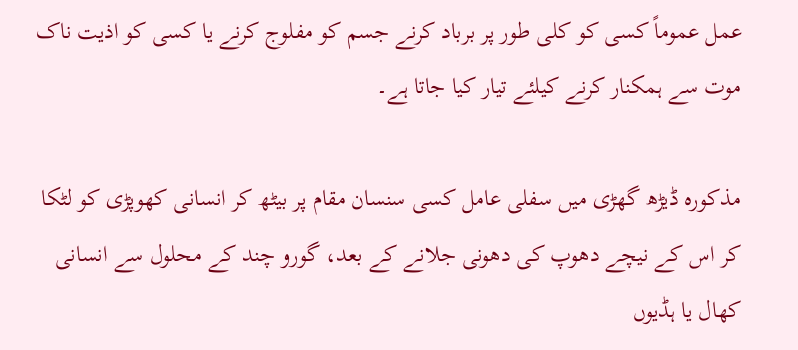عمل عموماً کسی کو کلی طور پر برباد کرنے جسم کو مفلوج کرنے یا کسی کو اذیت ناک موت سے ہمکنار کرنے کیلئے تیار کیا جاتا ہے۔

مذکورہ ڈیڑھ گھڑی میں سفلی عامل کسی سنسان مقام پر بیٹھ کر انسانی کھوپڑی کو لٹکا کر اس کے نیچے دھوپ کی دھونی جلانے کے بعد، گورو چند کے محلول سے انسانی کھال یا ہڈیوں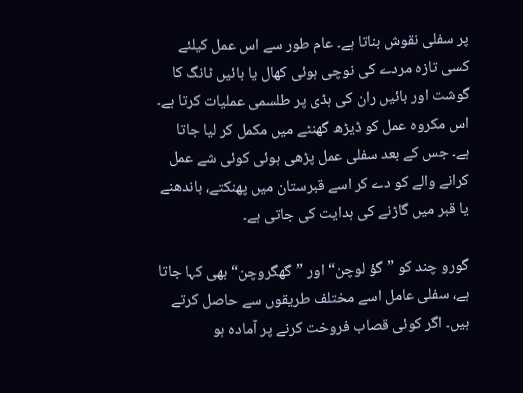پر سفلی نقوش بناتا ہے۔ عام طور سے اس عمل کیلئے کسی تازہ مردے کی نوچی ہوئی کھال یا بائیں ٹانگ کا گوشت اور بائیں ران کی ہڈی پر طلسمی عملیات کرتا ہے۔ اس مکروہ عمل کو ڈیڑھ گھنٹے میں مکمل کر لیا جاتا ہے۔ جس کے بعد سفلی عمل پڑھی ہوئی کوئی شے عمل کرانے والے کو دے کر اسے قبرستان میں پھنکتے، باندھنے یا قبر میں گاڑنے کی ہدایت کی جاتی ہے۔

گورو چند کو ”گؤ لوچن“ اور ”گھگروچن“ بھی کہا جاتا ہے، سفلی عامل اسے مختلف طریقوں سے حاصل کرتے ہیں۔ اگر کوئی قصاب فروخت کرنے پر آمادہ ہو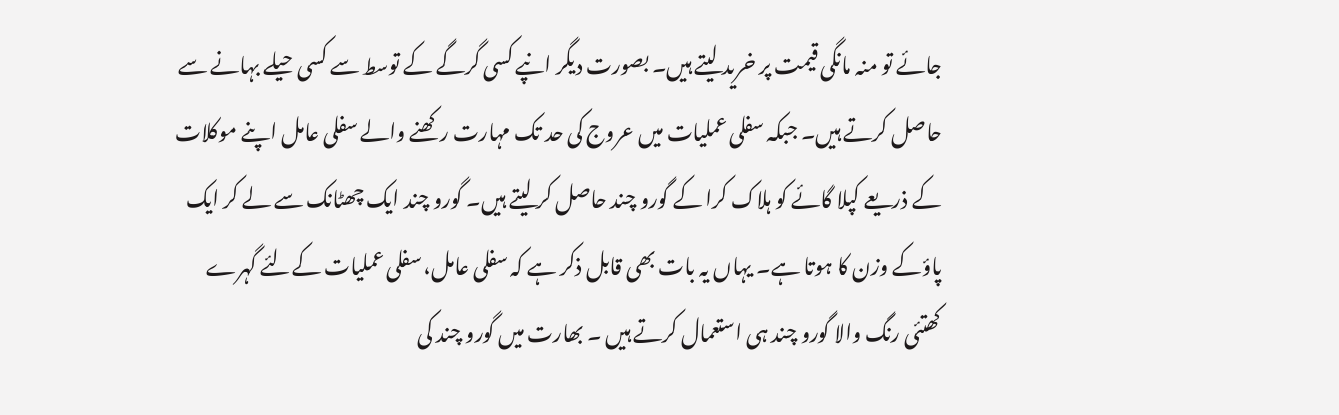جائے تو منہ مانگی قیمت پر خرید لیتے ہیں۔ بصورت دیگر انپے کسی گرگے کے توسط سے کسی حیلے بہانے سے حاصل کرتے ہیں۔ جبکہ سفلی عملیات میں عروج کی حد تک مہارت رکھنے والے سفلی عامل اپنے موکلات کے ذریعے کپلا گائے کو ہلاک کرا کے گورو چند حاصل کر لیتے ہیں۔ گورو چند ایک چھٹانک سے لے کر ایک پاؤکے وزن کا ہوتا ہے۔ یہاں یہ بات بھی قابل ذکر ہے کہ سفلی عامل، سفلی عملیات کےلئے گہرے کھتئی رنگ والا گورو چند ہی استعمال کرتے ہیں ۔ بھارت میں گورو چند کی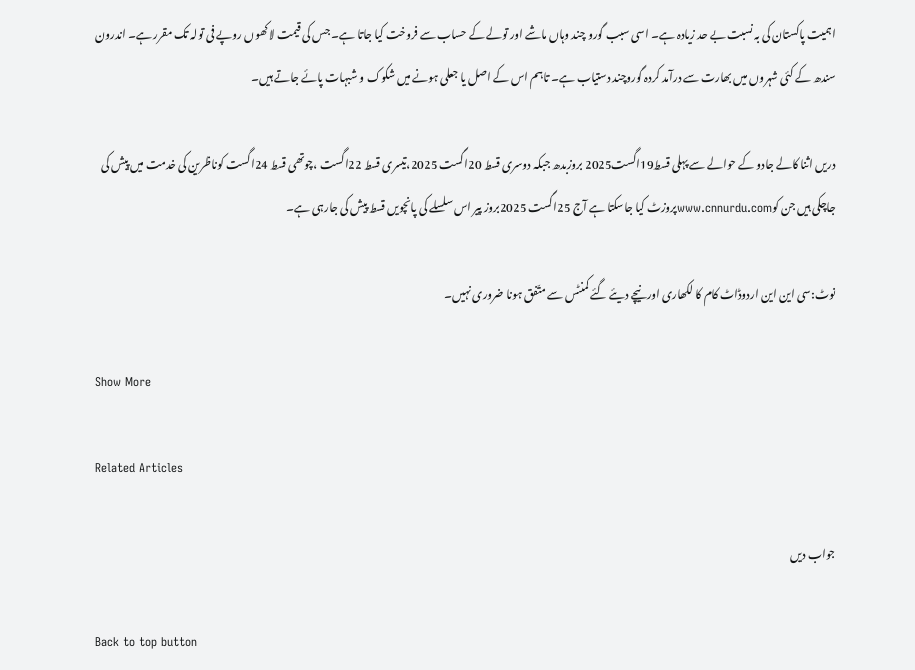اہمیت پاکستان کی بہ نسبت بے حد زیادہ ہے۔ اسی سبب گورو چند وہاں ماشے اور تولے کے حساب سے فروخت کیا جاتا ہے۔ جس کی قیمت لاکھوں روپے فی تولہ تک مقرر ہے۔ اندرون سندھ کے کئی شہروں میں بھارت سے درآمد کردہ گوروچند دستیاب ہے۔ تاہم اس کے اصل یا جعلی ہونے میں شکوک و شبہات پائے جاتے ہیں۔

دریں اثنا کالے جادو کے حوالے سے پہلی قسط19اگست2025 بروزبدھ جبکہ دوسری قسط 20اگست 2025،تیسری قسط 22اگست ،چوتھی قسط 24اگست کوناظرین کی خدمت میں پیش کی جاچکی ہیں جن کوwww.cnnurdu.comپروزٹ کیا جاسکتا ہے آج 25اگست 2025بروز پیر اس سلسلے کی پانچویں قسط پیش کی جارہی ہے۔

نوٹ:سی این این اردوڈاٹ کام کا لکھاری اور نیچے دیئے گئے کمنٹس سے متّفق ہونا ضروری نہیں۔

Show More

Related Articles

جواب دیں

Back to top button